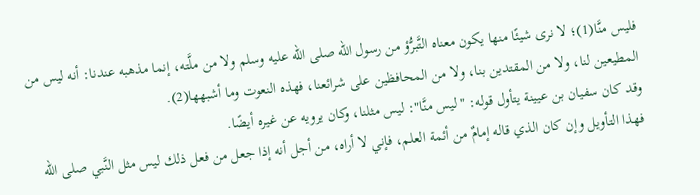فليس منَّا(1)؛ لا نرى شيئًا منها يكون معناه التَّبرُّؤ من رسول الله صلى الله عليه وسلم ولا من ملَّته، إنما مذهبه عندنا: أنه ليس من المطيعين لنا، ولا من المقتدين بنا، ولا من المحافظين على شرائعنا، فهذه النعوت وما أشبهها(2).
وقد كان سفيان بن عيينة يتأول قوله: "ليس منَّا": ليس مثلنا، وكان يرويه عن غيره أيضًا.
فهذا التأويل وإن كان الذي قاله إمامٌ من أئمة العلم، فإني لا أراه، من أجل أنه إذا جعل من فعل ذلك ليس مثل النَّبي صلى الله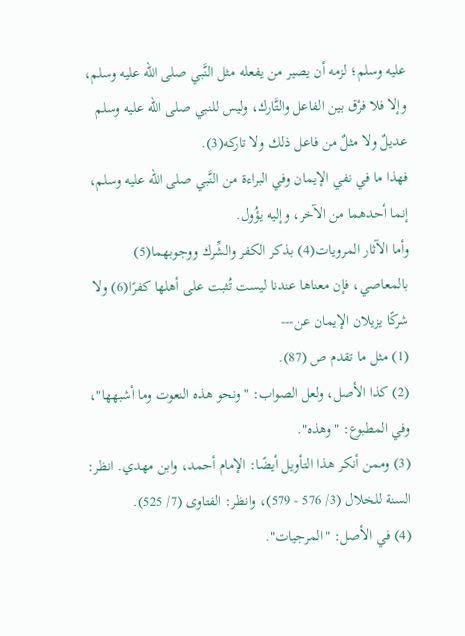عليه وسلم؛ لزمه أن يصير من يفعله مثل النَّبي صلى الله عليه وسلم، وإلا فلا فرْق بين الفاعل والتَّارك، وليس للنبي صلى الله عليه وسلم عديلٌ ولا مثلٌ من فاعل ذلك ولا تاركه(3).
فهذا ما في نفي الإيمان وفي البراءة من النَّبي صلى الله عليه وسلم، إنما أحدهما من الآخر، وإليه يؤُول.
وأما الآثار المرويات(4) بذكر الكفر والشِّرك ووجوبهما(5) بالمعاصي، فإن معناها عندنا ليست تُثبت على أهلها كفرًا(6) ولا شركًا يزيلان الإيمان عن---
(1) مثل ما تقدم ص (87).
(2) كذا الأصل، ولعل الصواب: "ونحو هذه النعوت وما أشبهها"، وفي المطبوع: "وهذه".
(3) وممن أنكر هذا التأويل أيضًا: الإمام أحمد، وابن مهدي. انظر: السنة للخلال (3/ 576 - 579)، وانظر: الفتاوى (7/ 525).
(4) في الأصل: "المرجيات".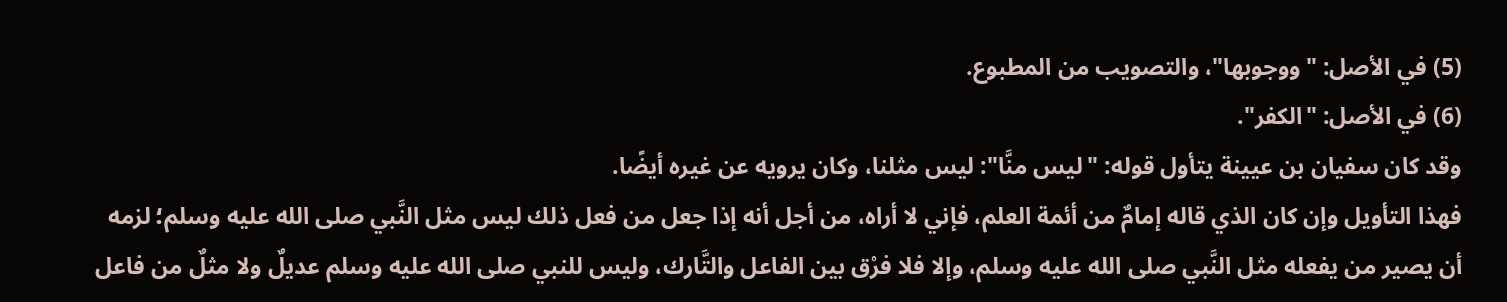(5) في الأصل: "ووجوبها"، والتصويب من المطبوع.
(6) في الأصل: "الكفر".
وقد كان سفيان بن عيينة يتأول قوله: "ليس منَّا": ليس مثلنا، وكان يرويه عن غيره أيضًا.
فهذا التأويل وإن كان الذي قاله إمامٌ من أئمة العلم، فإني لا أراه، من أجل أنه إذا جعل من فعل ذلك ليس مثل النَّبي صلى الله عليه وسلم؛ لزمه أن يصير من يفعله مثل النَّبي صلى الله عليه وسلم، وإلا فلا فرْق بين الفاعل والتَّارك، وليس للنبي صلى الله عليه وسلم عديلٌ ولا مثلٌ من فاعل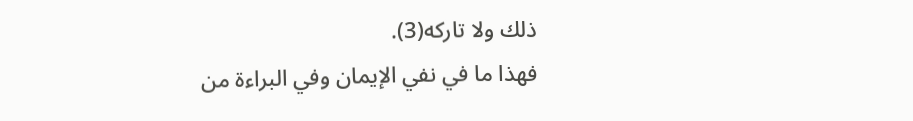ذلك ولا تاركه(3).
فهذا ما في نفي الإيمان وفي البراءة من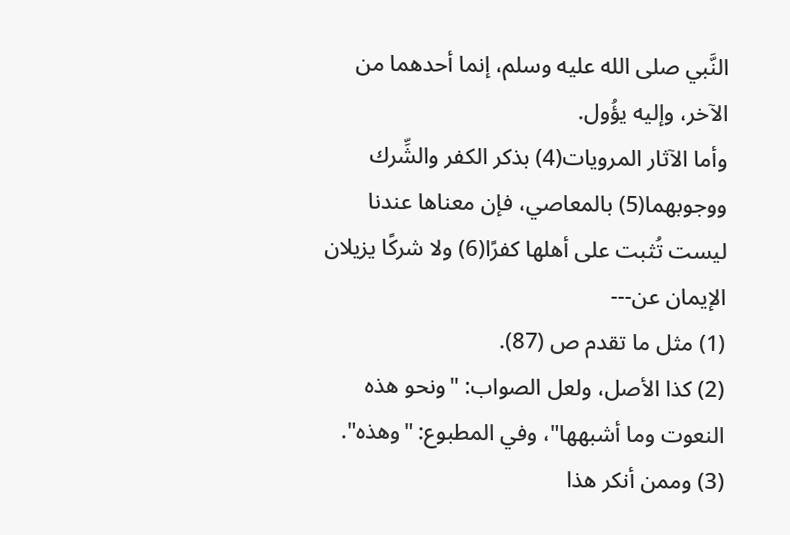النَّبي صلى الله عليه وسلم، إنما أحدهما من الآخر، وإليه يؤُول.
وأما الآثار المرويات(4) بذكر الكفر والشِّرك ووجوبهما(5) بالمعاصي، فإن معناها عندنا ليست تُثبت على أهلها كفرًا(6) ولا شركًا يزيلان الإيمان عن---
(1) مثل ما تقدم ص (87).
(2) كذا الأصل، ولعل الصواب: "ونحو هذه النعوت وما أشبهها"، وفي المطبوع: "وهذه".
(3) وممن أنكر هذا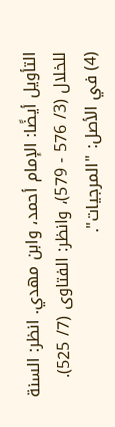التأويل أيضًا: الإمام أحمد، وابن مهدي. انظر: السنة للخلال (3/ 576 - 579)، وانظر: الفتاوى (7/ 525).
(4) في الأصل: "المرجيات".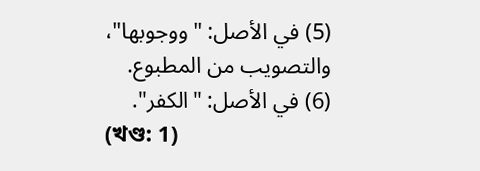(5) في الأصل: "ووجوبها"، والتصويب من المطبوع.
(6) في الأصل: "الكفر".
(খণ্ড: 1)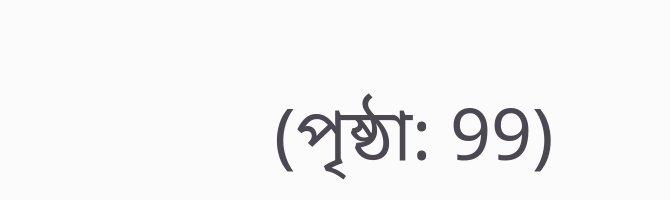(পৃষ্ঠা: 99)